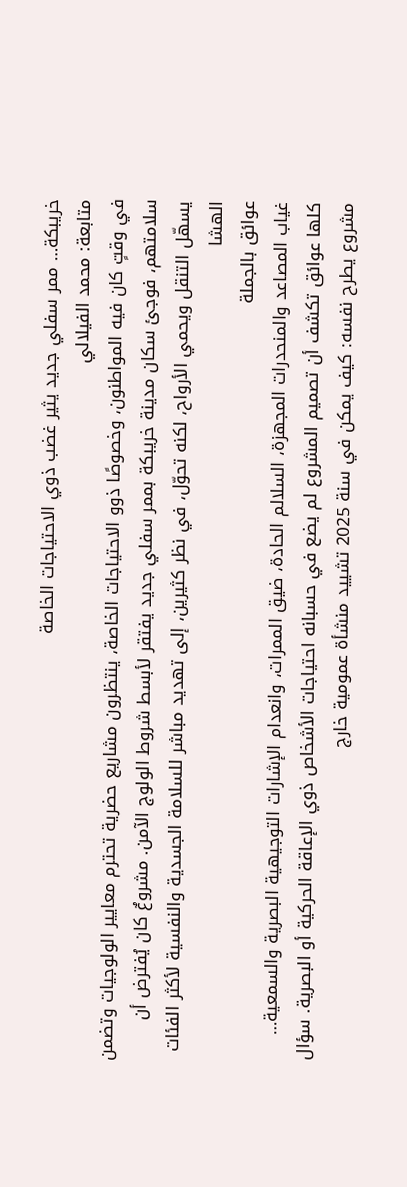خريبكة… ممر سفلي جديد يثير غضب ذوي الاحتياجات الخاصة
متابعة: محمد الفيلالي
في وقتٍ كان فيه المواطنون، وخصوصًا ذوو الاحتياجات الخاصة، ينتظرون مشاريع حضرية تحترم معايير الولوجيات وتضمن سلامتهم، فوجئ سكان مدينة خريبكة بممر سفلي جديد يفتقر لأبسط شروط الولوج الآمن. مشروعٌ كان يُفترض أن يسهّل التنقل ويحمي الأرواح، لكنه تحوّل، في نظر كثيرين، إلى تهديد مباشر للسلامة الجسدية والنفسية لأكثر الفئات الهشا
عوائق بالجملة
غياب المصاعد والمنحدرات المجهزة، السلالم الحادة، ضيق الممرات، وانعدام الإشارات التوجيهية البصرية والسمعية… كلها عوائق تكشف أن تصميم المشروع لم يضع في حسبانه احتياجات الأشخاص ذوي الإعاقة الحركية أو البصرية. سؤال مشروع يطرح نفسه: كيف يمكن في سنة 2025 تشييد منشأة عمومية خارج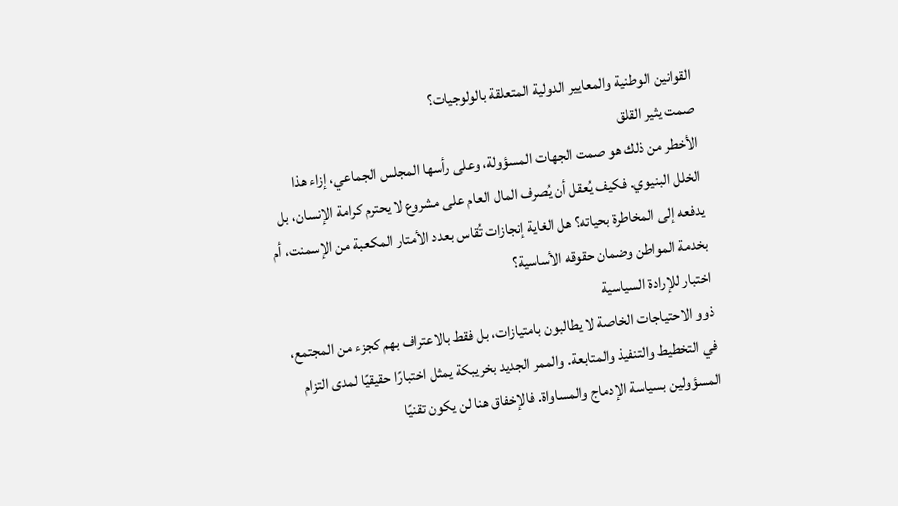القوانين الوطنية والمعايير الدولية المتعلقة بالولوجيات؟
صمت يثير القلق
الأخطر من ذلك هو صمت الجهات المسؤولة، وعلى رأسها المجلس الجماعي، إزاء هذا الخلل البنيوي. فكيف يُعقل أن يُصرف المال العام على مشروع لا يحترم كرامة الإنسان، بل يدفعه إلى المخاطرة بحياته؟ هل الغاية إنجازات تُقاس بعدد الأمتار المكعبة من الإسمنت، أم بخدمة المواطن وضمان حقوقه الأساسية؟
اختبار للإرادة السياسية
ذوو الاحتياجات الخاصة لا يطالبون بامتيازات، بل فقط بالاعتراف بهم كجزء من المجتمع، في التخطيط والتنفيذ والمتابعة. والممر الجديد بخريبكة يمثل اختبارًا حقيقيًا لمدى التزام المسؤولين بسياسة الإدماج والمساواة. فالإخفاق هنا لن يكون تقنيًا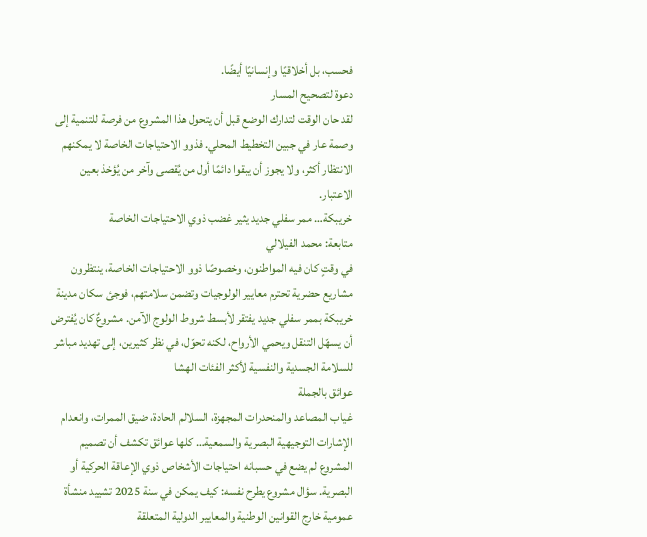فحسب، بل أخلاقيًا وإنسانيًا أيضًا.
دعوة لتصحيح المسار
لقد حان الوقت لتدارك الوضع قبل أن يتحول هذا المشروع من فرصة للتنمية إلى وصمة عار في جبين التخطيط المحلي. فذوو الاحتياجات الخاصة لا يمكنهم الانتظار أكثر، ولا يجوز أن يبقوا دائمًا أول من يُقصى وآخر من يُؤخذ بعين الاعتبار.
خريبكة… ممر سفلي جديد يثير غضب ذوي الاحتياجات الخاصة
متابعة: محمد الفيلالي
في وقتٍ كان فيه المواطنون، وخصوصًا ذوو الاحتياجات الخاصة، ينتظرون مشاريع حضرية تحترم معايير الولوجيات وتضمن سلامتهم، فوجئ سكان مدينة خريبكة بممر سفلي جديد يفتقر لأبسط شروط الولوج الآمن. مشروعٌ كان يُفترض أن يسهّل التنقل ويحمي الأرواح، لكنه تحوّل، في نظر كثيرين، إلى تهديد مباشر للسلامة الجسدية والنفسية لأكثر الفئات الهشا
عوائق بالجملة
غياب المصاعد والمنحدرات المجهزة، السلالم الحادة، ضيق الممرات، وانعدام الإشارات التوجيهية البصرية والسمعية… كلها عوائق تكشف أن تصميم المشروع لم يضع في حسبانه احتياجات الأشخاص ذوي الإعاقة الحركية أو البصرية. سؤال مشروع يطرح نفسه: كيف يمكن في سنة 2025 تشييد منشأة عمومية خارج القوانين الوطنية والمعايير الدولية المتعلقة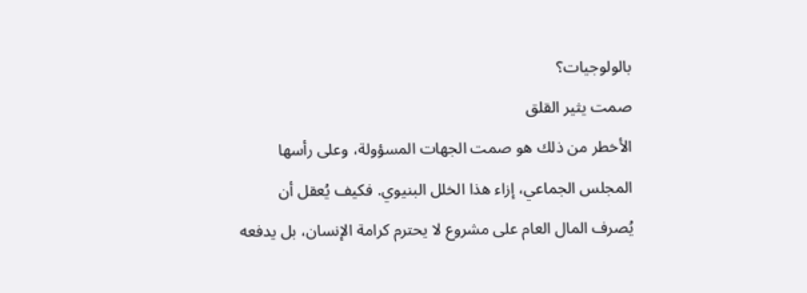بالولوجيات؟
صمت يثير القلق
الأخطر من ذلك هو صمت الجهات المسؤولة، وعلى رأسها المجلس الجماعي، إزاء هذا الخلل البنيوي. فكيف يُعقل أن يُصرف المال العام على مشروع لا يحترم كرامة الإنسان، بل يدفعه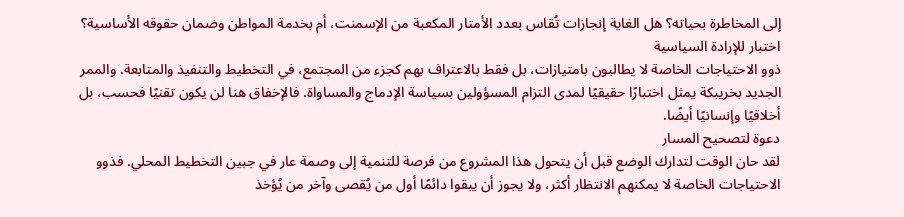إلى المخاطرة بحياته؟ هل الغاية إنجازات تُقاس بعدد الأمتار المكعبة من الإسمنت، أم بخدمة المواطن وضمان حقوقه الأساسية؟
اختبار للإرادة السياسية
ذوو الاحتياجات الخاصة لا يطالبون بامتيازات، بل فقط بالاعتراف بهم كجزء من المجتمع، في التخطيط والتنفيذ والمتابعة. والممر الجديد بخريبكة يمثل اختبارًا حقيقيًا لمدى التزام المسؤولين بسياسة الإدماج والمساواة. فالإخفاق هنا لن يكون تقنيًا فحسب، بل أخلاقيًا وإنسانيًا أيضًا.
دعوة لتصحيح المسار
لقد حان الوقت لتدارك الوضع قبل أن يتحول هذا المشروع من فرصة للتنمية إلى وصمة عار في جبين التخطيط المحلي. فذوو الاحتياجات الخاصة لا يمكنهم الانتظار أكثر، ولا يجوز أن يبقوا دائمًا أول من يُقصى وآخر من يُؤخذ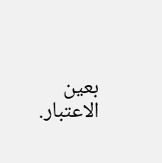بعين الاعتبار.